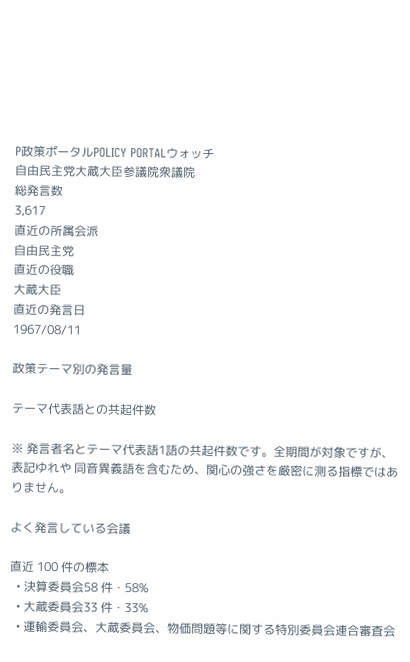P政策ポータルPOLICY PORTALウォッチ
自由民主党大蔵大臣参議院衆議院
総発言数
3,617
直近の所属会派
自由民主党
直近の役職
大蔵大臣
直近の発言日
1967/08/11

政策テーマ別の発言量

テーマ代表語との共起件数

※ 発言者名とテーマ代表語1語の共起件数です。全期間が対象ですが、表記ゆれや 同音異義語を含むため、関心の強さを厳密に測る指標ではありません。

よく発言している会議

直近 100 件の標本
  • 決算委員会58 件・58%
  • 大蔵委員会33 件・33%
  • 運輸委員会、大蔵委員会、物価問題等に関する特別委員会連合審査会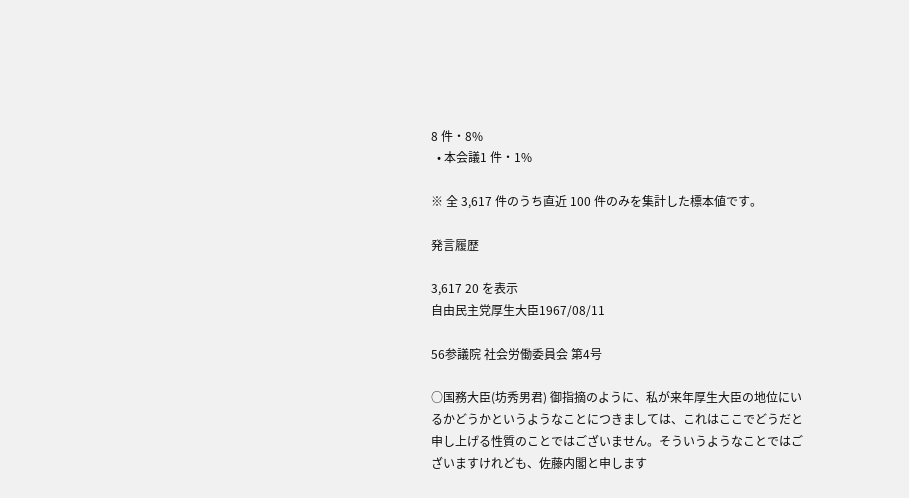8 件・8%
  • 本会議1 件・1%

※ 全 3,617 件のうち直近 100 件のみを集計した標本値です。

発言履歴

3,617 20 を表示
自由民主党厚生大臣1967/08/11

56参議院 社会労働委員会 第4号

○国務大臣(坊秀男君) 御指摘のように、私が来年厚生大臣の地位にいるかどうかというようなことにつきましては、これはここでどうだと申し上げる性質のことではございません。そういうようなことではございますけれども、佐藤内閣と申します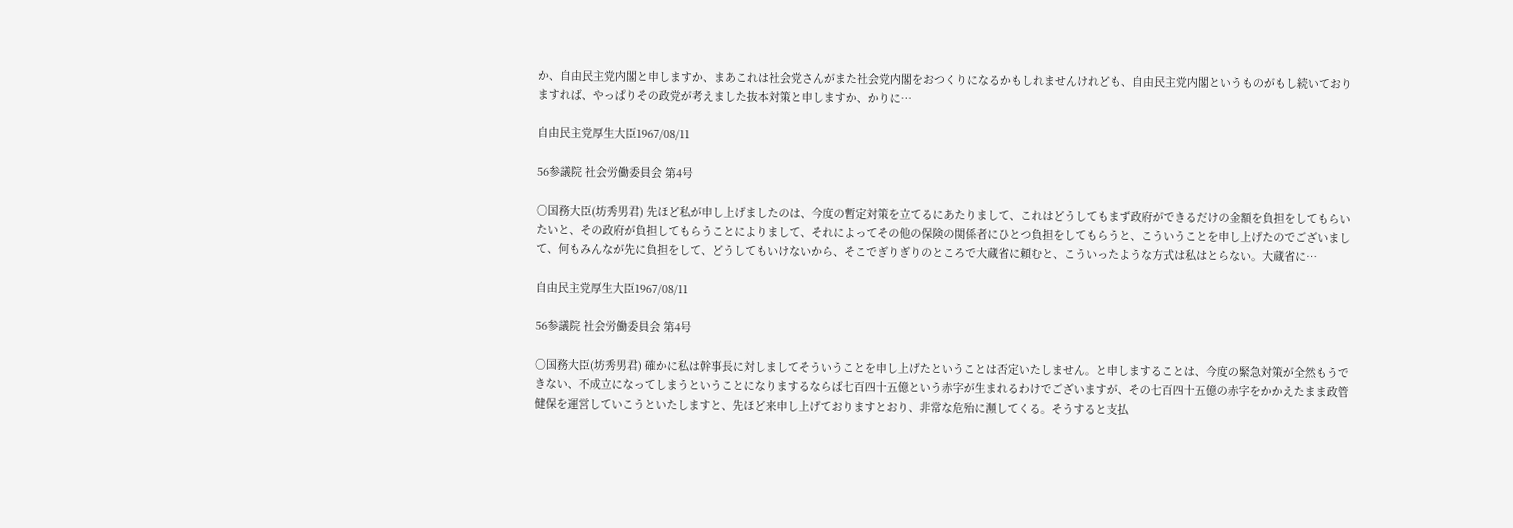か、自由民主党内閣と申しますか、まあこれは社会党さんがまた社会党内閣をおつくりになるかもしれませんけれども、自由民主党内閣というものがもし続いておりますれば、やっぱりその政党が考えました抜本対策と申しますか、かりに…

自由民主党厚生大臣1967/08/11

56参議院 社会労働委員会 第4号

○国務大臣(坊秀男君) 先ほど私が申し上げましたのは、今度の暫定対策を立てるにあたりまして、これはどうしてもまず政府ができるだけの金額を負担をしてもらいたいと、その政府が負担してもらうことによりまして、それによってその他の保険の関係者にひとつ負担をしてもらうと、こういうことを申し上げたのでございまして、何もみんなが先に負担をして、どうしてもいけないから、そこでぎりぎりのところで大蔵省に頼むと、こういったような方式は私はとらない。大蔵省に…

自由民主党厚生大臣1967/08/11

56参議院 社会労働委員会 第4号

○国務大臣(坊秀男君) 確かに私は幹事長に対しましてそういうことを申し上げたということは否定いたしません。と申しますることは、今度の緊急対策が全然もうできない、不成立になってしまうということになりまするならば七百四十五億という赤字が生まれるわけでございますが、その七百四十五億の赤字をかかえたまま政管健保を運営していこうといたしますと、先ほど来申し上げておりますとおり、非常な危殆に瀕してくる。そうすると支払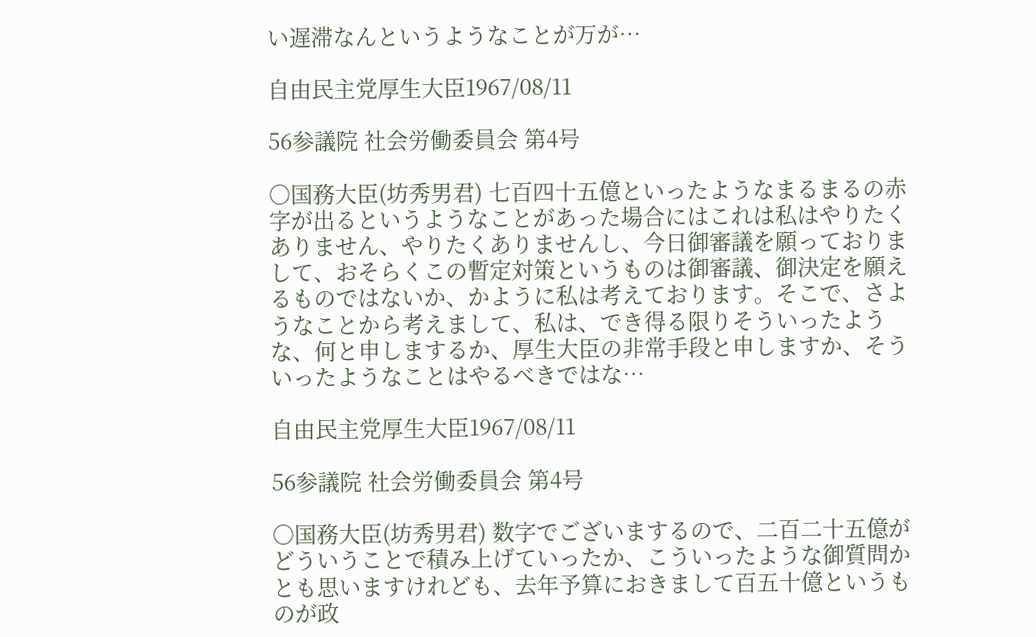い遅滞なんというようなことが万が…

自由民主党厚生大臣1967/08/11

56参議院 社会労働委員会 第4号

○国務大臣(坊秀男君) 七百四十五億といったようなまるまるの赤字が出るというようなことがあった場合にはこれは私はやりたくありません、やりたくありませんし、今日御審議を願っておりまして、おそらくこの暫定対策というものは御審議、御決定を願えるものではないか、かように私は考えております。そこで、さようなことから考えまして、私は、でき得る限りそういったような、何と申しまするか、厚生大臣の非常手段と申しますか、そういったようなことはやるべきではな…

自由民主党厚生大臣1967/08/11

56参議院 社会労働委員会 第4号

○国務大臣(坊秀男君) 数字でございまするので、二百二十五億がどういうことで積み上げていったか、こういったような御質問かとも思いますけれども、去年予算におきまして百五十億というものが政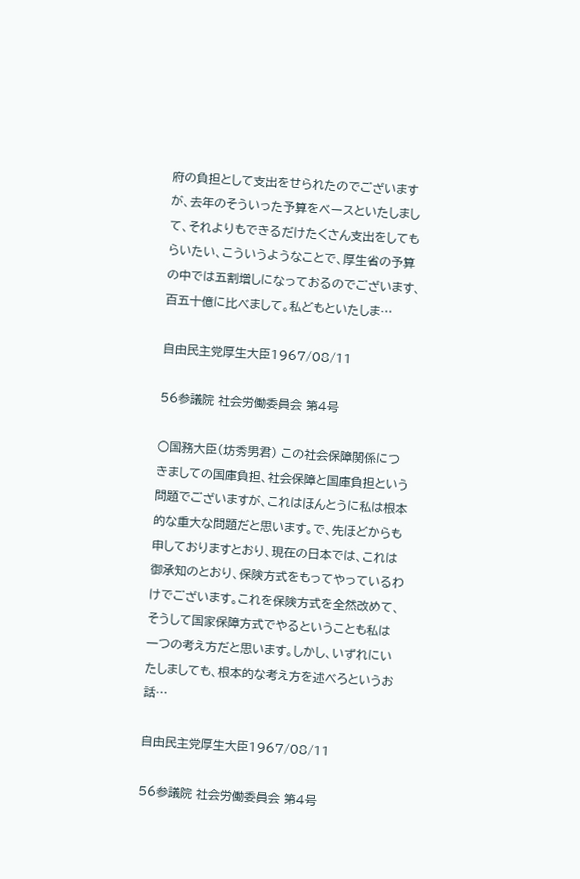府の負担として支出をせられたのでございますが、去年のそういった予算をベースといたしまして、それよりもできるだけたくさん支出をしてもらいたい、こういうようなことで、厚生省の予算の中では五割増しになっておるのでございます、百五十億に比べまして。私どもといたしま…

自由民主党厚生大臣1967/08/11

56参議院 社会労働委員会 第4号

○国務大臣(坊秀男君) この社会保障関係につきましての国庫負担、社会保障と国庫負担という問題でございますが、これはほんとうに私は根本的な重大な問題だと思います。で、先ほどからも申しておりますとおり、現在の日本では、これは御承知のとおり、保険方式をもってやっているわけでございます。これを保険方式を全然改めて、そうして国家保障方式でやるということも私は一つの考え方だと思います。しかし、いずれにいたしましても、根本的な考え方を述べろというお話…

自由民主党厚生大臣1967/08/11

56参議院 社会労働委員会 第4号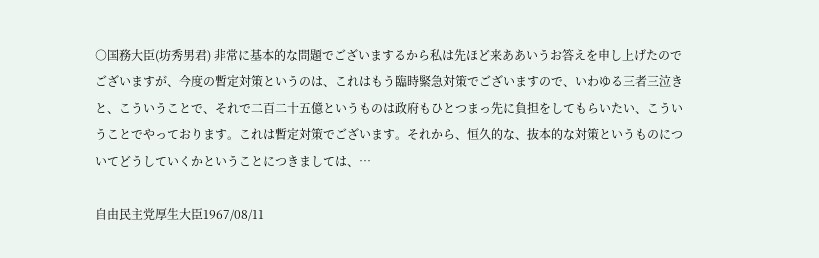○国務大臣(坊秀男君) 非常に基本的な問題でございまするから私は先ほど来ああいうお答えを申し上げたのでございますが、今度の暫定対策というのは、これはもう臨時緊急対策でございますので、いわゆる三者三泣きと、こういうことで、それで二百二十五億というものは政府もひとつまっ先に負担をしてもらいたい、こういうことでやっております。これは暫定対策でございます。それから、恒久的な、抜本的な対策というものについてどうしていくかということにつきましては、…

自由民主党厚生大臣1967/08/11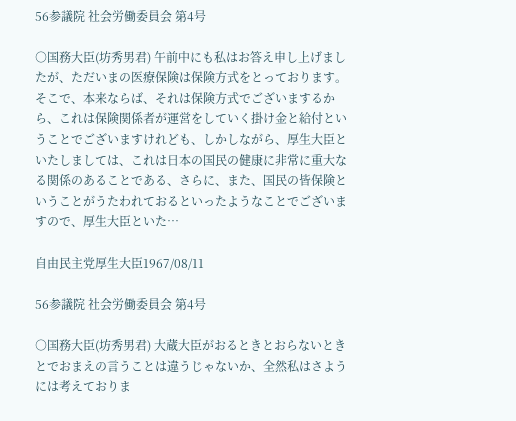56参議院 社会労働委員会 第4号

○国務大臣(坊秀男君) 午前中にも私はお答え申し上げましたが、ただいまの医療保険は保険方式をとっております。そこで、本来ならば、それは保険方式でございまするから、これは保険関係者が運営をしていく掛け金と給付ということでございますけれども、しかしながら、厚生大臣といたしましては、これは日本の国民の健康に非常に重大なる関係のあることである、さらに、また、国民の皆保険ということがうたわれておるといったようなことでございますので、厚生大臣といた…

自由民主党厚生大臣1967/08/11

56参議院 社会労働委員会 第4号

○国務大臣(坊秀男君) 大蔵大臣がおるときとおらないときとでおまえの言うことは違うじゃないか、全然私はさようには考えておりま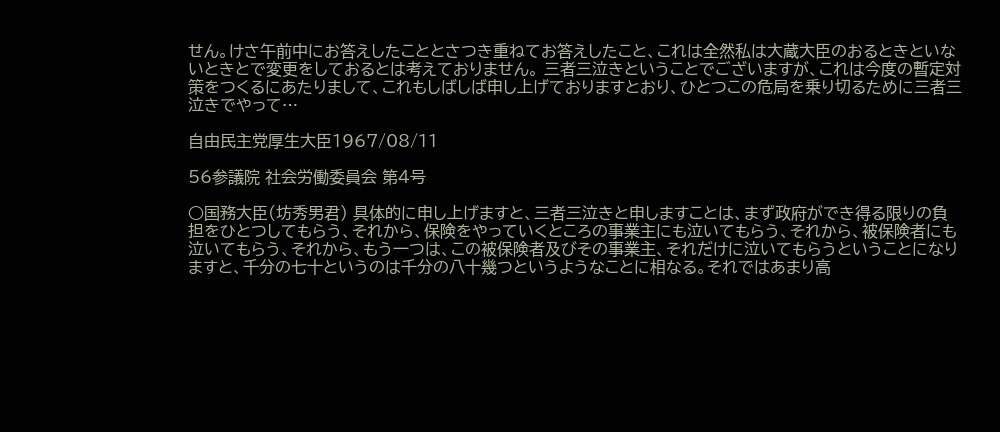せん。けさ午前中にお答えしたこととさつき重ねてお答えしたこと、これは全然私は大蔵大臣のおるときといないときとで変更をしておるとは考えておりません。 三者三泣きということでございますが、これは今度の暫定対策をつくるにあたりまして、これもしばしば申し上げておりますとおり、ひとつこの危局を乗り切るために三者三泣きでやって…

自由民主党厚生大臣1967/08/11

56参議院 社会労働委員会 第4号

○国務大臣(坊秀男君) 具体的に申し上げますと、三者三泣きと申しますことは、まず政府ができ得る限りの負担をひとつしてもらう、それから、保険をやっていくところの事業主にも泣いてもらう、それから、被保険者にも泣いてもらう、それから、もう一つは、この被保険者及びその事業主、それだけに泣いてもらうということになりますと、千分の七十というのは千分の八十幾つというようなことに相なる。それではあまり高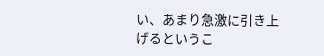い、あまり急激に引き上げるというこ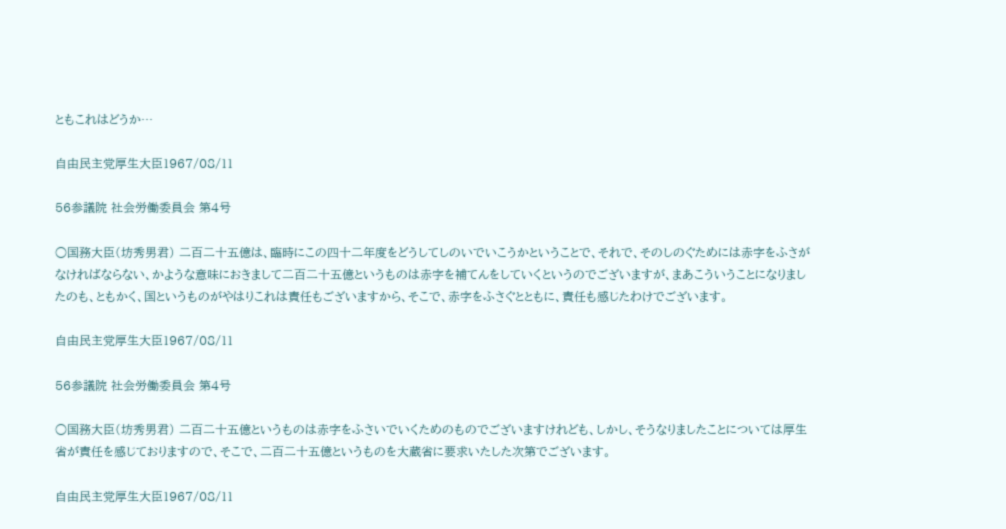ともこれはどうか…

自由民主党厚生大臣1967/08/11

56参議院 社会労働委員会 第4号

○国務大臣(坊秀男君) 二百二十五億は、臨時にこの四十二年度をどうしてしのいでいこうかということで、それで、そのしのぐためには赤字をふさがなければならない、かような意味におきまして二百二十五億というものは赤字を補てんをしていくというのでございますが、まあこういうことになりましたのも、ともかく、国というものがやはりこれは責任もございますから、そこで、赤字をふさぐとともに、責任も感じたわけでございます。

自由民主党厚生大臣1967/08/11

56参議院 社会労働委員会 第4号

○国務大臣(坊秀男君) 二百二十五億というものは赤字をふさいでいくためのものでございますけれども、しかし、そうなりましたことについては厚生省が責任を感じておりますので、そこで、二百二十五億というものを大蔵省に要求いたした次第でございます。

自由民主党厚生大臣1967/08/11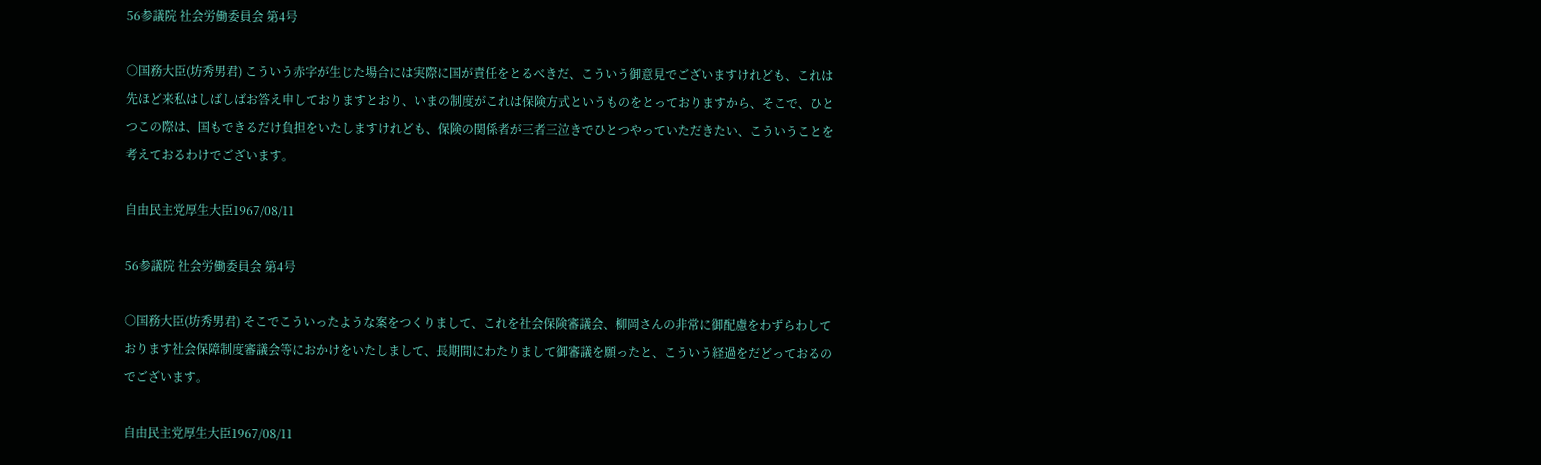56参議院 社会労働委員会 第4号

○国務大臣(坊秀男君) こういう赤字が生じた場合には実際に国が責任をとるべきだ、こういう御意見でございますけれども、これは先ほど来私はしばしばお答え申しておりますとおり、いまの制度がこれは保険方式というものをとっておりますから、そこで、ひとつこの際は、国もできるだけ負担をいたしますけれども、保険の関係者が三者三泣きでひとつやっていただきたい、こういうことを考えておるわけでございます。

自由民主党厚生大臣1967/08/11

56参議院 社会労働委員会 第4号

○国務大臣(坊秀男君) そこでこういったような案をつくりまして、これを社会保険審議会、柳岡さんの非常に御配慮をわずらわしております社会保障制度審議会等におかけをいたしまして、長期間にわたりまして御審議を願ったと、こういう経過をだどっておるのでございます。

自由民主党厚生大臣1967/08/11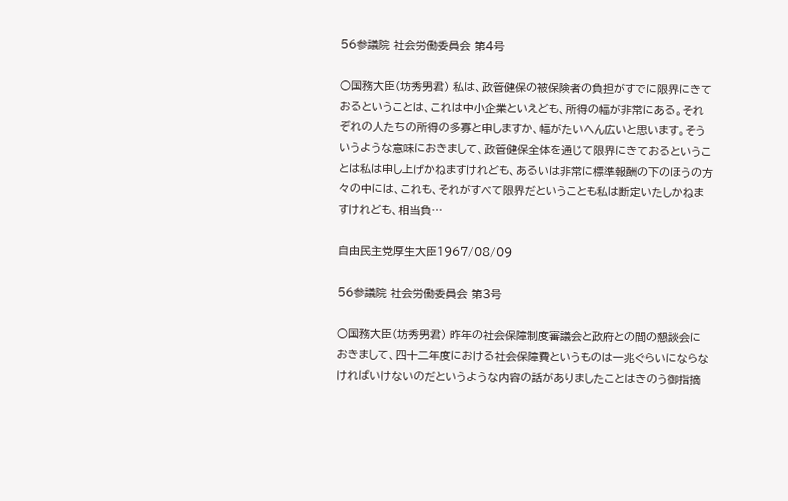56参議院 社会労働委員会 第4号

○国務大臣(坊秀男君) 私は、政管健保の被保険者の負担がすでに限界にきておるということは、これは中小企業といえども、所得の幅が非常にある。それぞれの人たちの所得の多寡と申しますか、幅がたいへん広いと思います。そういうような意味におきまして、政管健保全体を通じて限界にきておるということは私は申し上げかねますけれども、あるいは非常に標準報酬の下のほうの方々の中には、これも、それがすべて限界だということも私は断定いたしかねますけれども、相当負…

自由民主党厚生大臣1967/08/09

56参議院 社会労働委員会 第3号

○国務大臣(坊秀男君) 昨年の社会保障制度審議会と政府との間の懇談会におきまして、四十二年度における社会保障費というものは一兆ぐらいにならなければいけないのだというような内容の話がありましたことはきのう御指摘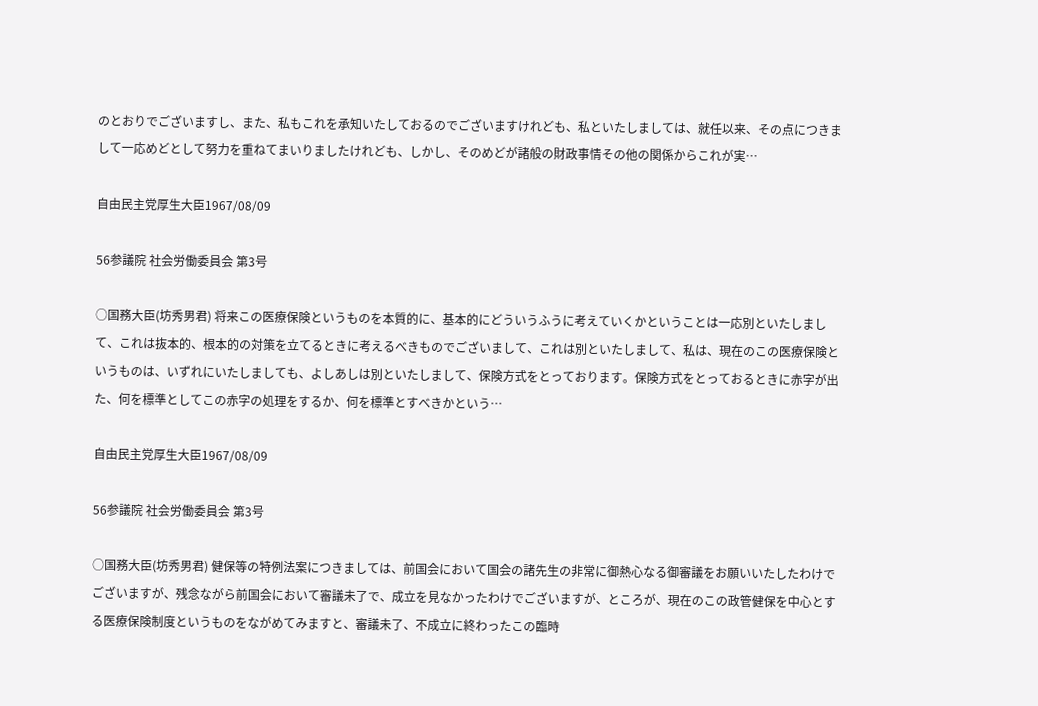のとおりでございますし、また、私もこれを承知いたしておるのでございますけれども、私といたしましては、就任以来、その点につきまして一応めどとして努力を重ねてまいりましたけれども、しかし、そのめどが諸般の財政事情その他の関係からこれが実…

自由民主党厚生大臣1967/08/09

56参議院 社会労働委員会 第3号

○国務大臣(坊秀男君) 将来この医療保険というものを本質的に、基本的にどういうふうに考えていくかということは一応別といたしまして、これは抜本的、根本的の対策を立てるときに考えるべきものでございまして、これは別といたしまして、私は、現在のこの医療保険というものは、いずれにいたしましても、よしあしは別といたしまして、保険方式をとっております。保険方式をとっておるときに赤字が出た、何を標準としてこの赤字の処理をするか、何を標準とすべきかという…

自由民主党厚生大臣1967/08/09

56参議院 社会労働委員会 第3号

○国務大臣(坊秀男君) 健保等の特例法案につきましては、前国会において国会の諸先生の非常に御熱心なる御審議をお願いいたしたわけでございますが、残念ながら前国会において審議未了で、成立を見なかったわけでございますが、ところが、現在のこの政管健保を中心とする医療保険制度というものをながめてみますと、審議未了、不成立に終わったこの臨時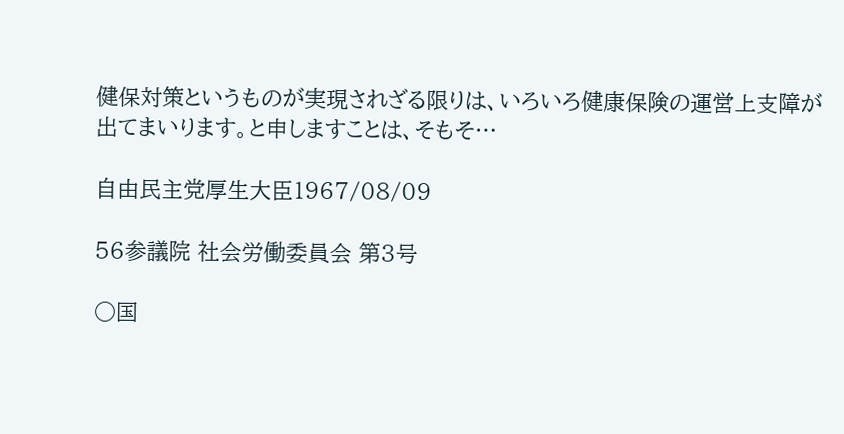健保対策というものが実現されざる限りは、いろいろ健康保険の運営上支障が出てまいります。と申しますことは、そもそ…

自由民主党厚生大臣1967/08/09

56参議院 社会労働委員会 第3号

○国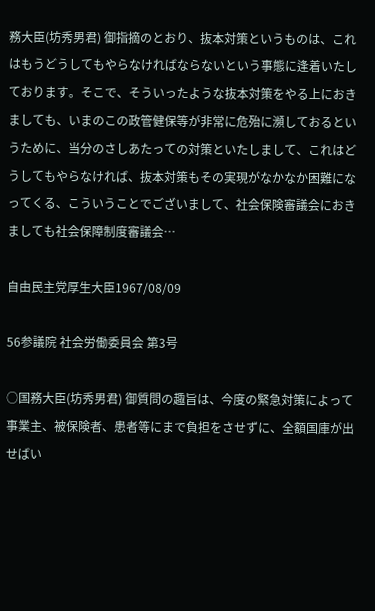務大臣(坊秀男君) 御指摘のとおり、抜本対策というものは、これはもうどうしてもやらなければならないという事態に逢着いたしております。そこで、そういったような抜本対策をやる上におきましても、いまのこの政管健保等が非常に危殆に瀕しておるというために、当分のさしあたっての対策といたしまして、これはどうしてもやらなければ、抜本対策もその実現がなかなか困難になってくる、こういうことでございまして、社会保険審議会におきましても社会保障制度審議会…

自由民主党厚生大臣1967/08/09

56参議院 社会労働委員会 第3号

○国務大臣(坊秀男君) 御質問の趣旨は、今度の緊急対策によって事業主、被保険者、患者等にまで負担をさせずに、全額国庫が出せばい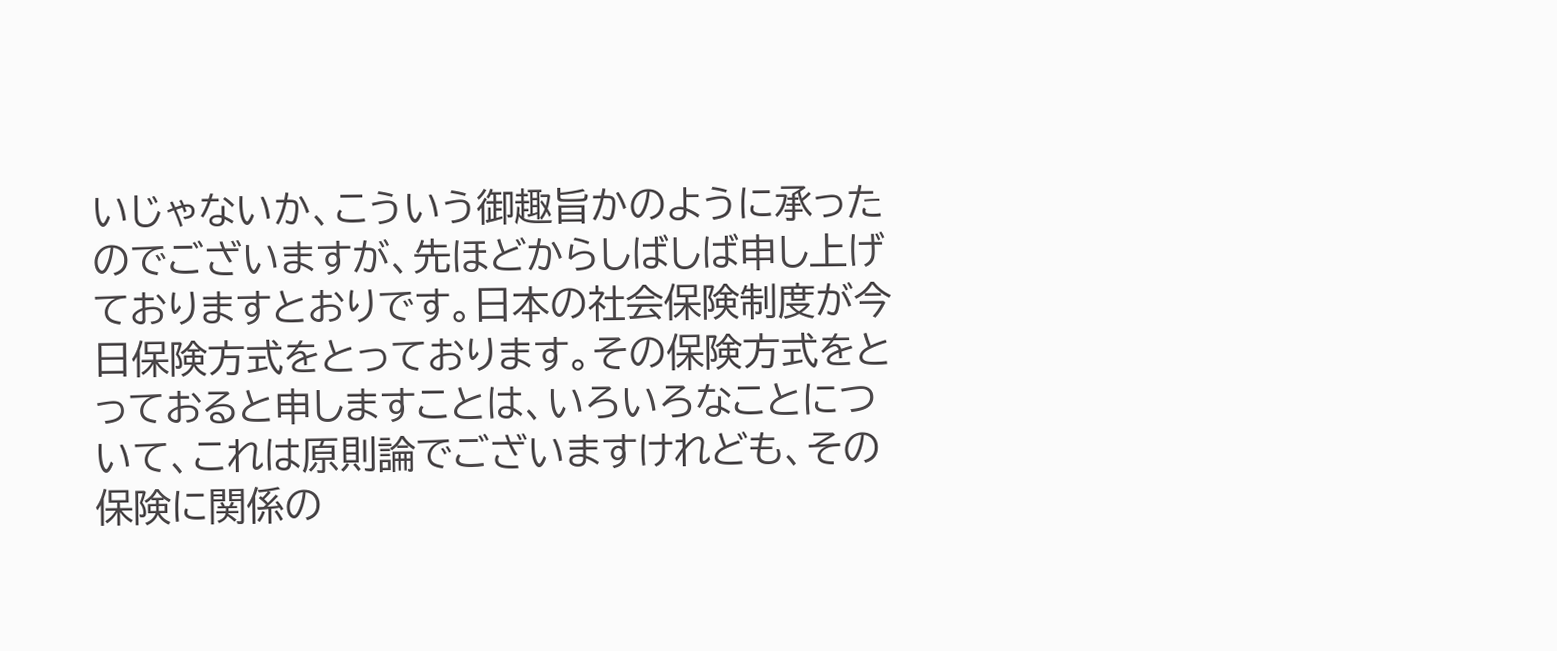いじゃないか、こういう御趣旨かのように承ったのでございますが、先ほどからしばしば申し上げておりますとおりです。日本の社会保険制度が今日保険方式をとっております。その保険方式をとっておると申しますことは、いろいろなことについて、これは原則論でございますけれども、その保険に関係の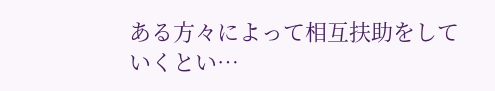ある方々によって相互扶助をしていくとい…